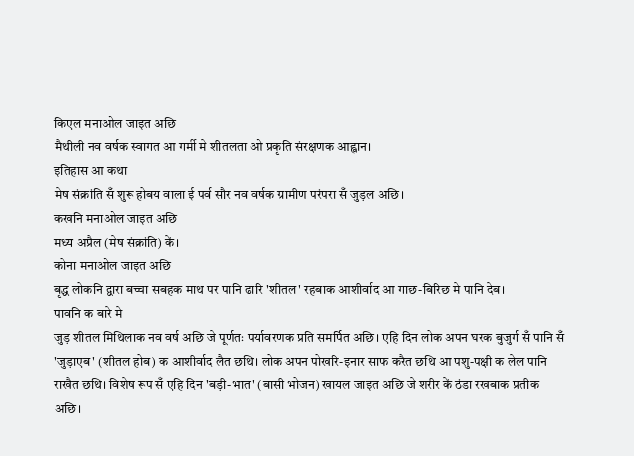किएल मनाओल जाइत अछि
मैथीली नव वर्षक स्वागत आ गर्मी मे शीतलता ओ प्रकृति संरक्षणक आह्वान।
इतिहास आ कथा
मेष संक्रांति सँ शुरू होबय वाला ई पर्व सौर नव वर्षक ग्रामीण परंपरा सँ जुड़ल अछि।
कखनि मनाओल जाइत अछि
मध्य अप्रैल (मेष संक्रांति) कें।
कोना मनाओल जाइत अछि
बृद्ध लोकनि द्वारा बच्चा सबहक माथ पर पानि ढारि 'शीतल' रहबाक आशीर्वाद आ गाछ-बिरिछ मे पानि देब।
पावनि क बारे मे
जुड़ शीतल मिथिलाक नव वर्ष अछि जे पूर्णतः पर्यावरणक प्रति समर्पित अछि। एहि दिन लोक अपन घरक बुजुर्ग सँ पानि सँ 'जुड़ाएब' (शीतल होब) क आशीर्वाद लैत छथि। लोक अपन पोखरि-इनार साफ करैत छथि आ पशु-पक्षी क लेल पानि राखैत छथि। विशेष रूप सँ एहि दिन 'बड़ी-भात' (बासी भोजन) खायल जाइत अछि जे शरीर कें ठंडा रखबाक प्रतीक अछि।